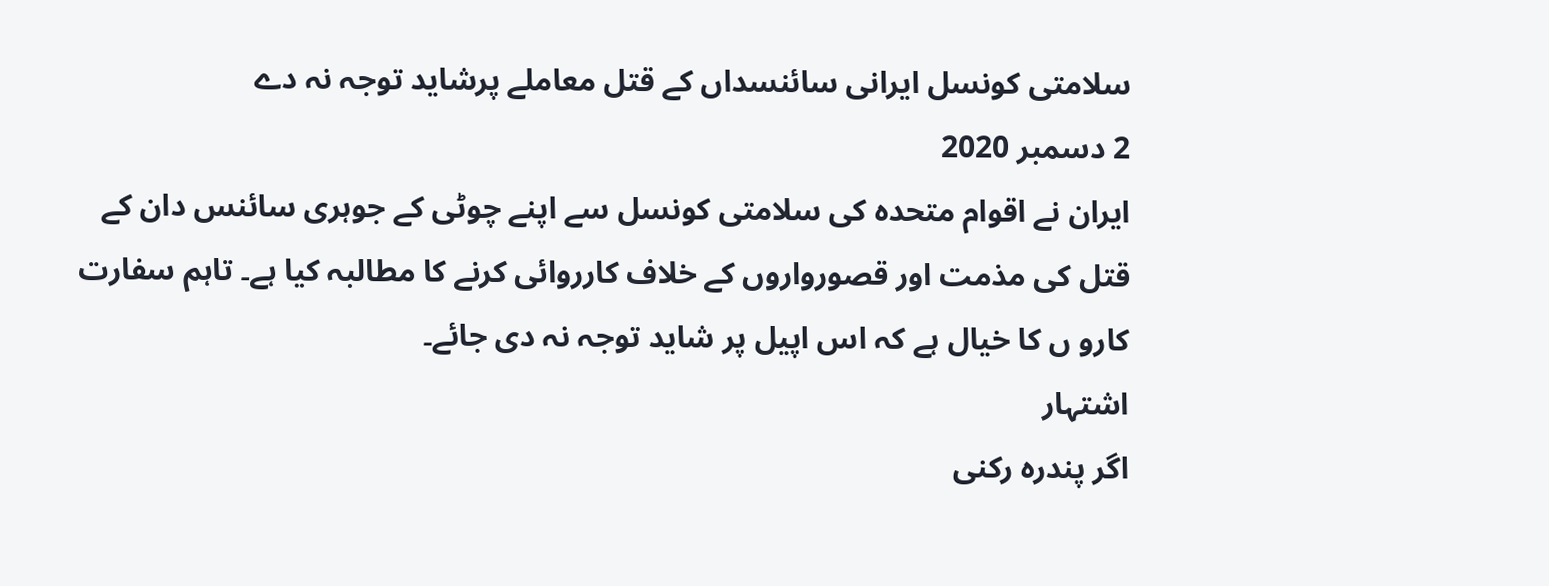سلامتی کونسل ایرانی سائنسداں کے قتل معاملے پرشاید توجہ نہ دے
2 دسمبر 2020
ایران نے اقوام متحدہ کی سلامتی کونسل سے اپنے چوٹی کے جوہری سائنس دان کے قتل کی مذمت اور قصورواروں کے خلاف کارروائی کرنے کا مطالبہ کیا ہے۔ تاہم سفارت کارو ں کا خیال ہے کہ اس اپیل پر شاید توجہ نہ دی جائے۔
اشتہار
اگر پندرہ رکنی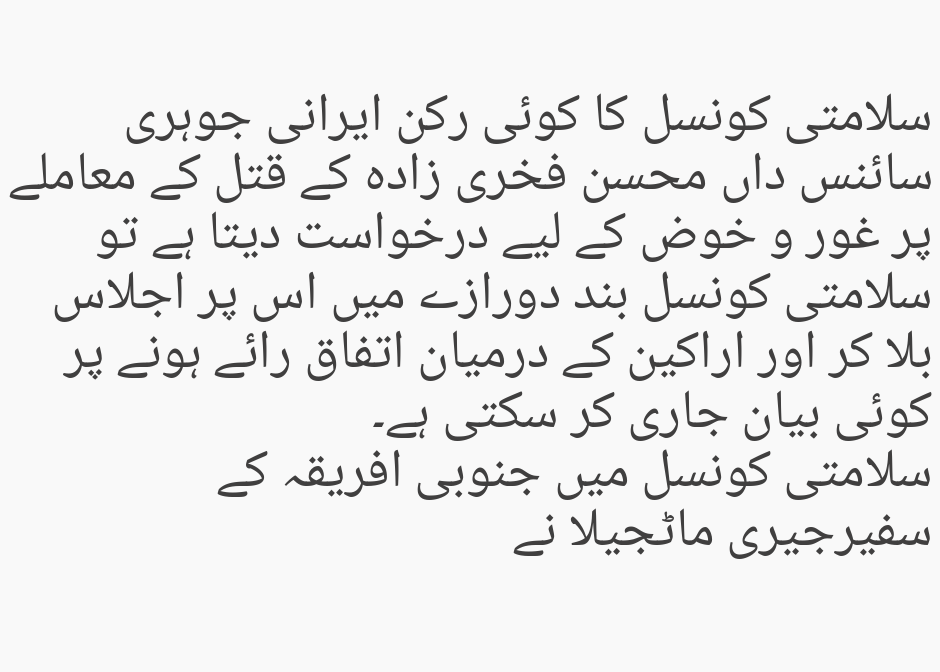سلامتی کونسل کا کوئی رکن ایرانی جوہری سائنس داں محسن فخری زادہ کے قتل کے معاملے پر غور و خوض کے لیے درخواست دیتا ہے تو سلامتی کونسل بند دورازے میں اس پر اجلاس بلا کر اور اراکین کے درمیان اتفاق رائے ہونے پر کوئی بیان جاری کر سکتی ہے۔
سلامتی کونسل میں جنوبی افریقہ کے سفیرجیری ماٹجیلا نے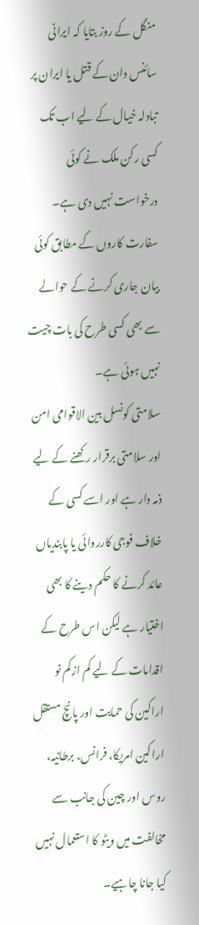منگل کے روز بتایا کہ ایرانی سائنس دان کے قتل یا ایران پر تبادلہ خیال کے لیے اب تک کسی رکن ملک نے کوئی درخواست نہیں دی ہے۔ سفارت کاروں کے مطابق کوئی بیان جاری کرنے کے حوالے سے بھی کسی طرح کی بات چیت نہیں ہوئی ہے۔
سلامتی کونسل بین الاقوامی امن اور سلامتی برقرار رکھنے کے لیے ذمہ دار ہے اور اسے کسی کے خلاف فوجی کارروائی یا پابندیاں عائد کرنے کا حکم دینے کا بھی اختیار ہے لیکن اس طرح کے اقدامات کے لیے کم از کم نو اراکین کی حمایت اور پانچ مستقل اراکین امریکا، فرانس، برطانیہ، روس اور چین کی جانب سے مخالفت میں ویٹو کا استعمال نہیں کیا جانا چاہیے۔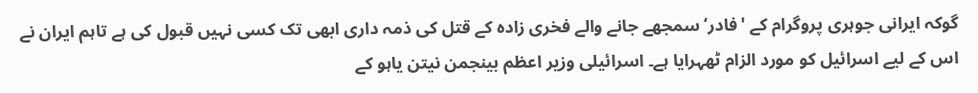گوکہ ایرانی جوہری پروگرام کے 'فادر‘ سمجھے جانے والے فخری زادہ کے قتل کی ذمہ داری ابھی تک کسی نہیں قبول کی ہے تاہم ایران نے اس کے لیے اسرائیل کو مورد الزام ٹھہرایا ہے۔ اسرائیلی وزیر اعظم بینجمن نیتن یاہو کے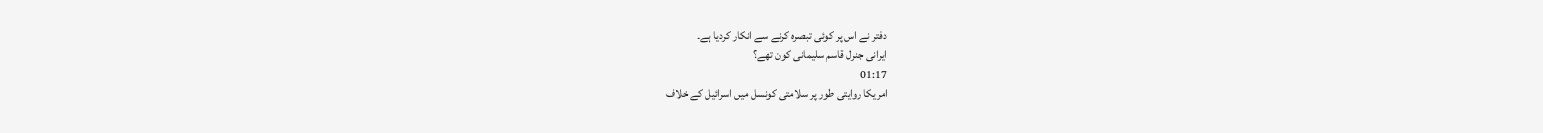دفتر نے اس پر کوئی تبصرہ کرنے سے انکار کردیا ہے۔
ایرانی جنرل قاسم سلیمانی کون تھے؟
01:17
امریکا روایتی طور پر سلامتی کونسل میں اسرائیل کے خلاف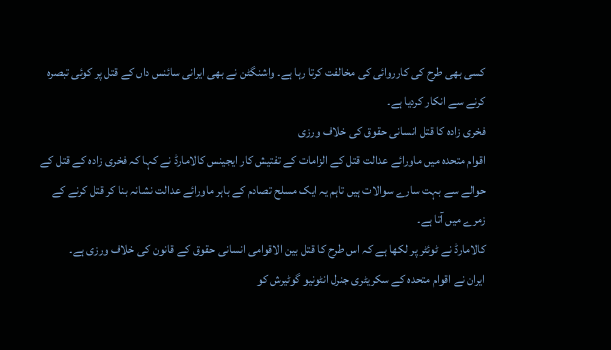کسی بھی طرح کی کارروائی کی مخالفت کرتا رہا ہے۔ واشنگٹن نے بھی ایرانی سائنس داں کے قتل پر کوئی تبصرہ کرنے سے انکار کردیا ہے۔
فخری زادہ کا قتل انسانی حقوق کی خلاف ورزی
اقوام متحدہ میں ماورائے عدالت قتل کے الزامات کے تفتیش کار ایجینس کالامارڈ نے کہا کہ فخری زادہ کے قتل کے حوالے سے بہت سارے سوالات ہیں تاہم یہ ایک مسلح تصادم کے باہر ماورائے عدالت نشانہ بنا کر قتل کرنے کے زمرے میں آتا ہے۔
کالامارڈ نے ٹوئٹر پر لکھا ہے کہ اس طرح کا قتل بین الاقوامی انسانی حقوق کے قانون کی خلاف ورزی ہے۔
ایران نے اقوام متحدہ کے سکریٹری جنرل انٹونیو گوٹیرش کو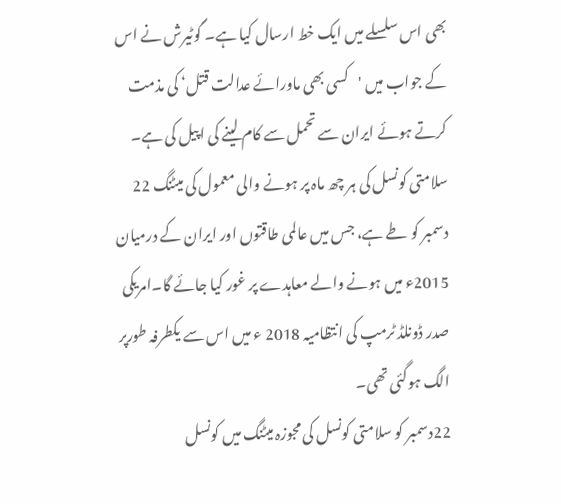بھی اس سلسلے میں ایک خط ارسال کیا ہے۔ گوٹیرش نے اس کے جواب میں 'کسی بھی ماورائے عدالت قتل‘ کی مذمت کرتے ہوئے ایران سے تحمل سے کام لینے کی اپیل کی ہے۔
سلامتی کونسل کی ہر چھ ماہ پر ہونے والی معمول کی میٹنگ 22 دسمبر کو طے ہے، جس میں عالمی طاقتوں اور ایران کے درمیان 2015ء میں ہونے والے معاہدے پر غور کیا جائے گا۔امریکی صدر ڈونلڈ ٹرمپ کی انتظامیہ 2018 ء میں اس سے یکطرفہ طورپر الگ ہوگئی تھی۔
22دسمبر کو سلامتی کونسل کی مجوزہ میٹنگ میں کونسل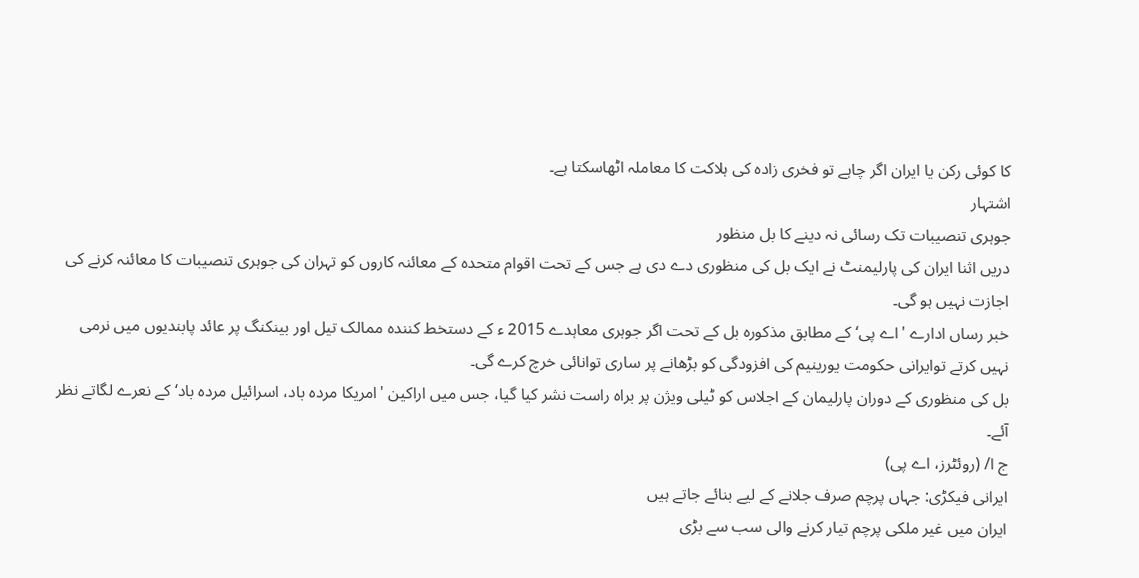کا کوئی رکن یا ایران اگر چاہے تو فخری زادہ کی ہلاکت کا معاملہ اٹھاسکتا ہے۔
اشتہار
جوہری تنصیبات تک رسائی نہ دینے کا بل منظور
دریں اثنا ایران کی پارلیمنٹ نے ایک بل کی منظوری دے دی ہے جس کے تحت اقوام متحدہ کے معائنہ کاروں کو تہران کی جوہری تنصیبات کا معائنہ کرنے کی اجازت نہیں ہو گی۔
خبر رساں ادارے 'اے پی‘ کے مطابق مذکورہ بل کے تحت اگر جوہری معاہدے 2015 ء کے دستخط کنندہ ممالک تیل اور بینکنگ پر عائد پابندیوں میں نرمی نہیں کرتے توایرانی حکومت یورینیم کی افزودگی کو بڑھانے پر ساری توانائی خرچ کرے گی۔
بل کی منظوری کے دوران پارلیمان کے اجلاس کو ٹیلی ویژن پر براہ راست نشر کیا گیا، جس میں اراکین 'امریکا مردہ باد، اسرائیل مردہ باد‘ کے نعرے لگاتے نظر آئے۔
ج ا/ (روئٹرز، اے پی)
ایرانی فیکڑی: جہاں پرچم صرف جلانے کے لیے بنائے جاتے ہیں
ایران میں غیر ملکی پرچم تیار کرنے والی سب سے بڑی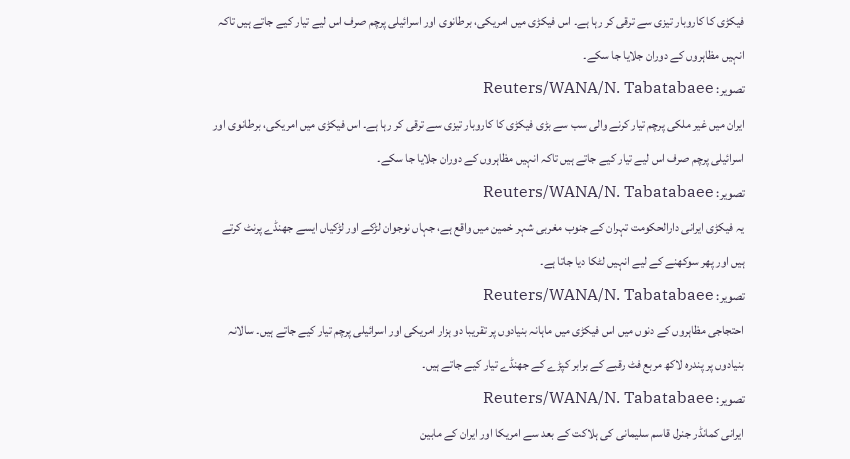فیکڑی کا کاروبار تیزی سے ترقی کر رہا ہے۔ اس فیکڑی میں امریکی، برطانوی اور اسرائیلی پرچم صرف اس لیے تیار کیے جاتے ہیں تاکہ انہیں مظاہروں کے دوران جلایا جا سکے۔
تصویر: Reuters/WANA/N. Tabatabaee
ایران میں غیر ملکی پرچم تیار کرنے والی سب سے بڑی فیکڑی کا کاروبار تیزی سے ترقی کر رہا ہے۔ اس فیکڑی میں امریکی، برطانوی اور اسرائیلی پرچم صرف اس لیے تیار کیے جاتے ہیں تاکہ انہیں مظاہروں کے دوران جلایا جا سکے۔
تصویر: Reuters/WANA/N. Tabatabaee
یہ فیکڑی ایرانی دارالحکومت تہران کے جنوب مغربی شہر خمین میں واقع ہے، جہاں نوجوان لڑکے اور لڑکیاں ایسے جھنڈے پرنٹ کرتے ہیں اور پھر سوکھنے کے لیے انہیں لٹکا دیا جاتا ہے۔
تصویر: Reuters/WANA/N. Tabatabaee
احتجاجی مظاہروں کے دنوں میں اس فیکڑی میں ماہانہ بنیادوں پر تقریبا دو ہزار امریکی اور اسرائیلی پرچم تیار کیے جاتے ہیں۔ سالانہ بنیادوں پر پندرہ لاکھ مربع فٹ رقبے کے برابر کپڑے کے جھنڈے تیار کیے جاتے ہیں۔
تصویر: Reuters/WANA/N. Tabatabaee
ایرانی کمانڈر جنرل قاسم سلیمانی کی ہلاکت کے بعد سے امریکا اور ایران کے مابین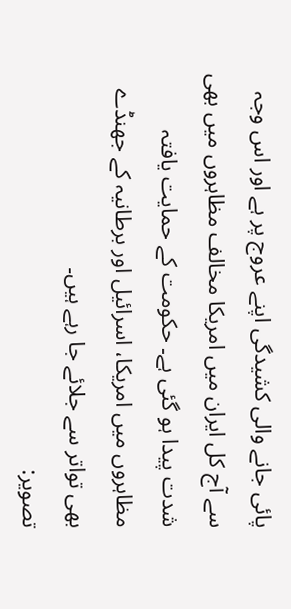پائی جانے والی کشیدگی اپنے عروج پر ہے اور اس وجہ سے آج کل ایران میں امریکا مخالف مظاہروں میں بھی شدت پیدا ہو گئی ہے۔ حکومت کے حمایت یافتہ مظاہروں میں امریکا، اسرائیل اور برطانیہ کے جھنڈے بھی تواتر سے جلائے جا رہے ہیں۔
تصویر: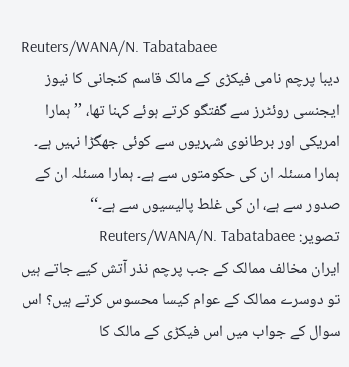Reuters/WANA/N. Tabatabaee
دیبا پرچم نامی فیکڑی کے مالک قاسم کنجانی کا نیوز ایجنسی روئٹرز سے گفتگو کرتے ہوئے کہنا تھا، ’’ہمارا امریکی اور برطانوی شہریوں سے کوئی جھگڑا نہیں ہے۔ ہمارا مسئلہ ان کی حکومتوں سے ہے۔ ہمارا مسئلہ ان کے صدور سے ہے، ان کی غلط پالیسیوں سے ہے۔‘‘
تصویر: Reuters/WANA/N. Tabatabaee
ایران مخالف ممالک کے جب پرچم نذر آتش کیے جاتے ہیں تو دوسرے ممالک کے عوام کیسا محسوس کرتے ہیں؟ اس سوال کے جواب میں اس فیکڑی کے مالک کا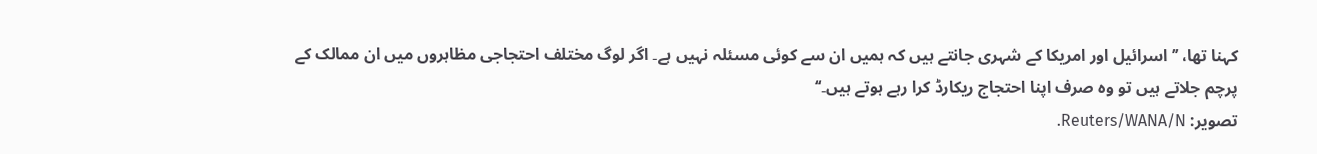کہنا تھا، ’’اسرائیل اور امریکا کے شہری جانتے ہیں کہ ہمیں ان سے کوئی مسئلہ نہیں ہے۔ اگر لوگ مختلف احتجاجی مظاہروں میں ان ممالک کے پرچم جلاتے ہیں تو وہ صرف اپنا احتجاج ریکارڈ کرا رہے ہوتے ہیں۔‘‘
تصویر: Reuters/WANA/N.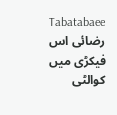Tabatabaee
رضائی اس فیکڑی میں کوالٹی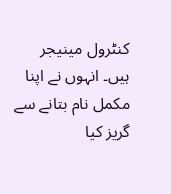کنٹرول مینیجر ہیں۔ انہوں نے اپنا مکمل نام بتانے سے گریز کیا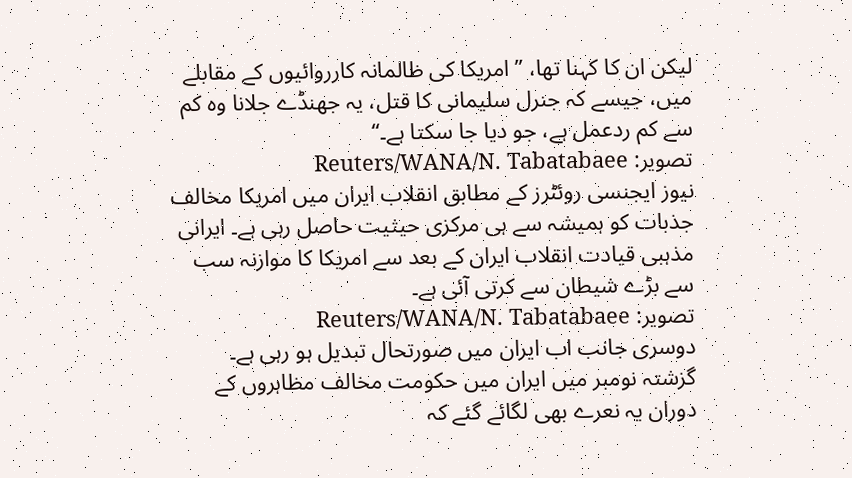لیکن ان کا کہنا تھا، ’’ امریکا کی ظالمانہ کارروائیوں کے مقابلے میں، جیسے کہ جنرل سلیمانی کا قتل، یہ جھنڈے جلانا وہ کم سے کم ردعمل ہے، جو دیا جا سکتا ہے۔‘‘
تصویر: Reuters/WANA/N. Tabatabaee
نیوز ایجنسی روئٹرز کے مطابق انقلاب ایران میں امریکا مخالف جذبات کو ہمیشہ سے ہی مرکزی حیثیت حاصل رہی ہے۔ ایرانی مذہبی قیادت انقلاب ایران کے بعد سے امریکا کا موازنہ سب سے بڑے شیطان سے کرتی آئی ہے۔
تصویر: Reuters/WANA/N. Tabatabaee
دوسری جانب اب ایران میں صورتحال تبدیل ہو رہی ہے۔ گزشتہ نومبر میں ایران میں حکومت مخالف مظاہروں کے دوران یہ نعرے بھی لگائے گئے کہ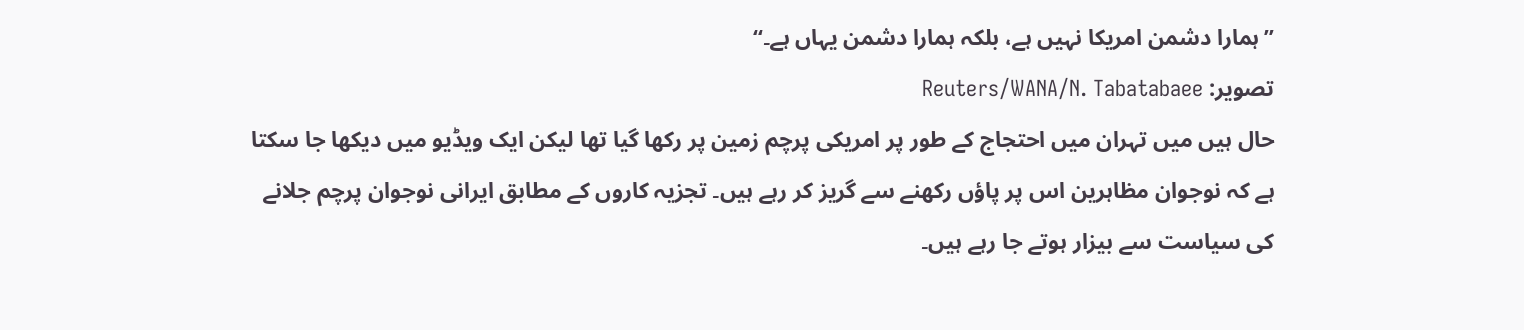’’ہمارا دشمن امریکا نہیں ہے، بلکہ ہمارا دشمن یہاں ہے۔‘‘
تصویر: Reuters/WANA/N. Tabatabaee
حال ہیں میں تہران میں احتجاج کے طور پر امریکی پرچم زمین پر رکھا گیا تھا لیکن ایک ویڈیو میں دیکھا جا سکتا ہے کہ نوجوان مظاہرین اس پر پاؤں رکھنے سے گریز کر رہے ہیں۔ تجزیہ کاروں کے مطابق ایرانی نوجوان پرچم جلانے کی سیاست سے بیزار ہوتے جا رہے ہیں۔